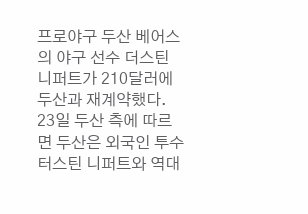프로야구 두산 베어스의 야구 선수 더스틴 니퍼트가 210달러에 두산과 재계약했다.
23일 두산 측에 따르면 두산은 외국인 투수 터스틴 니퍼트와 역대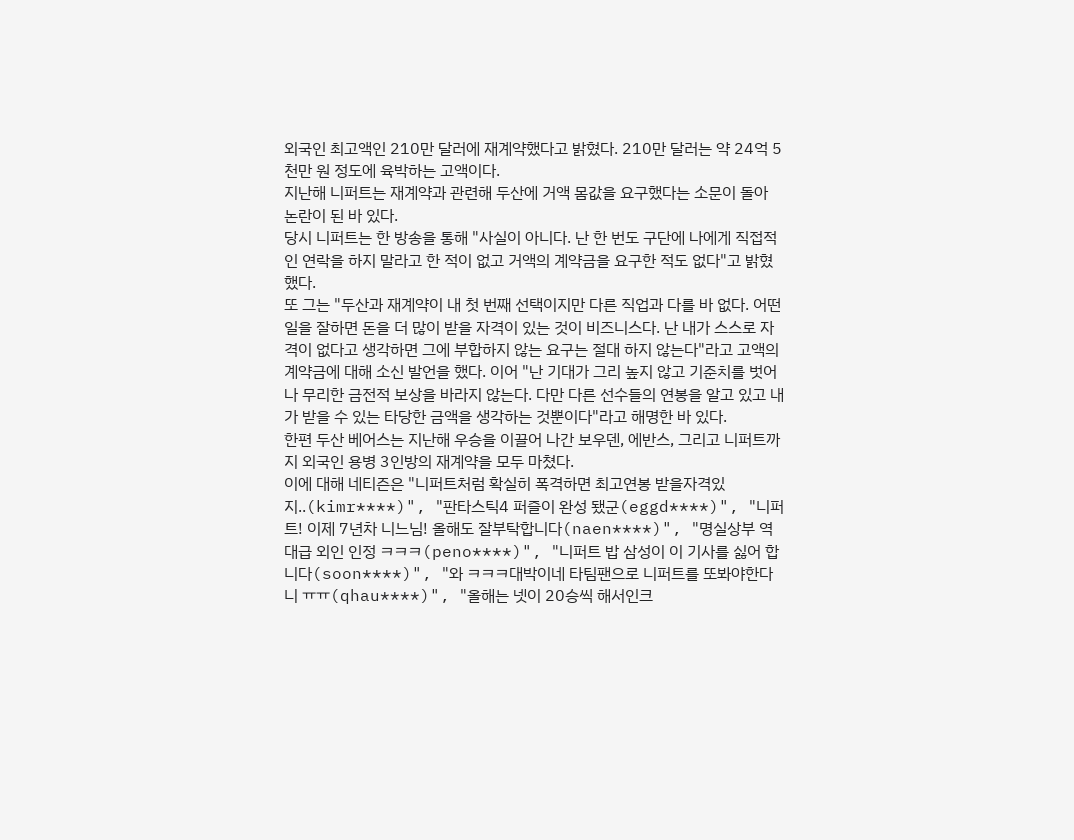외국인 최고액인 210만 달러에 재계약했다고 밝혔다. 210만 달러는 약 24억 5천만 원 정도에 육박하는 고액이다.
지난해 니퍼트는 재계약과 관련해 두산에 거액 몸값을 요구했다는 소문이 돌아 논란이 된 바 있다.
당시 니퍼트는 한 방송을 통해 "사실이 아니다. 난 한 번도 구단에 나에게 직접적인 연락을 하지 말라고 한 적이 없고 거액의 계약금을 요구한 적도 없다"고 밝혔했다.
또 그는 "두산과 재계약이 내 첫 번째 선택이지만 다른 직업과 다를 바 없다. 어떤 일을 잘하면 돈을 더 많이 받을 자격이 있는 것이 비즈니스다. 난 내가 스스로 자격이 없다고 생각하면 그에 부합하지 않는 요구는 절대 하지 않는다"라고 고액의 계약금에 대해 소신 발언을 했다. 이어 "난 기대가 그리 높지 않고 기준치를 벗어나 무리한 금전적 보상을 바라지 않는다. 다만 다른 선수들의 연봉을 알고 있고 내가 받을 수 있는 타당한 금액을 생각하는 것뿐이다"라고 해명한 바 있다.
한편 두산 베어스는 지난해 우승을 이끌어 나간 보우덴, 에반스, 그리고 니퍼트까지 외국인 용병 3인방의 재계약을 모두 마쳤다.
이에 대해 네티즌은 "니퍼트처럼 확실히 폭격하면 최고연봉 받을자격있지..(kimr****)", "판타스틱4 퍼즐이 완성 됐군(eggd****)", "니퍼트! 이제 7년차 니느님! 올해도 잘부탁합니다(naen****)", "명실상부 역대급 외인 인정 ㅋㅋㅋ(peno****)", "니퍼트 밥 삼성이 이 기사를 싫어 합니다(soon****)", "와 ㅋㅋㅋ대박이네 타팀팬으로 니퍼트를 또봐야한다니 ㅠㅠ(qhau****)", "올해는 넷이 20승씩 해서인크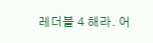레더블 4 해라. 어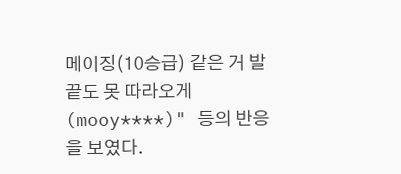메이징(10승급) 같은 거 발끝도 못 따라오게(mooy****)" 등의 반응을 보였다.